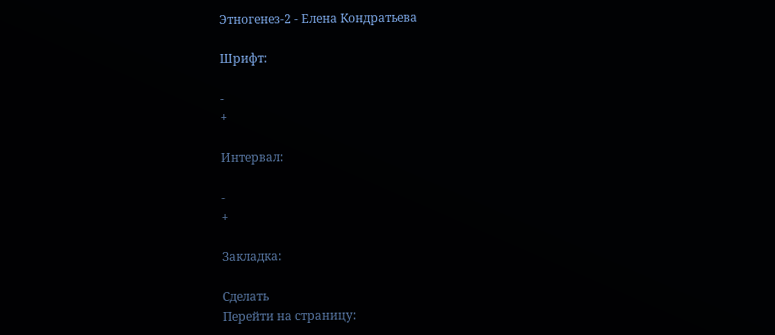Этногенез-2 - Елена Кондратьева

Шрифт:

-
+

Интервал:

-
+

Закладка:

Сделать
Перейти на страницу: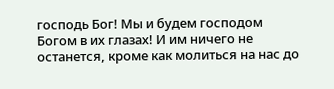господь Бог! Мы и будем господом Богом в их глазах! И им ничего не останется, кроме как молиться на нас до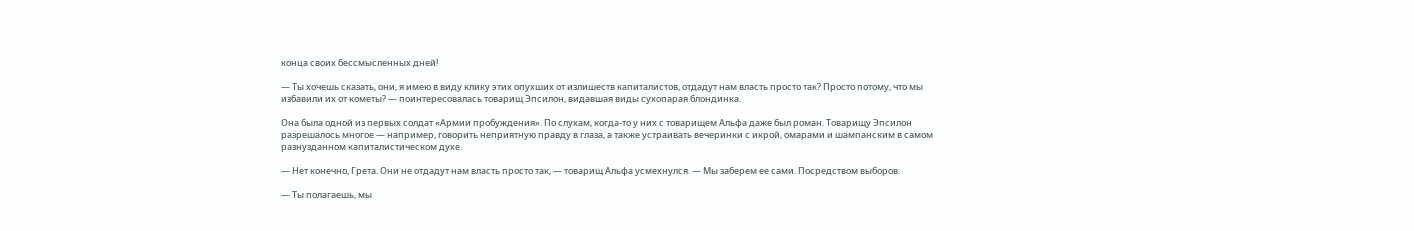конца своих бессмысленных дней!

— Ты хочешь сказать, они, я имею в виду клику этих опухших от излишеств капиталистов, отдадут нам власть просто так? Просто потому, что мы избавили их от кометы? — поинтересовалась товарищ Эпсилон, видавшая виды сухопарая блондинка.

Она была одной из первых солдат «Армии пробуждения». По слухам, когда-то у них с товарищем Альфа даже был роман. Товарищу Эпсилон разрешалось многое — например, говорить неприятную правду в глаза, а также устраивать вечеринки с икрой, омарами и шампанским в самом разнузданном капиталистическом духе.

— Нет конечно, Грета. Они не отдадут нам власть просто так, — товарищ Альфа усмехнулся. — Мы заберем ее сами. Посредством выборов.

— Ты полагаешь, мы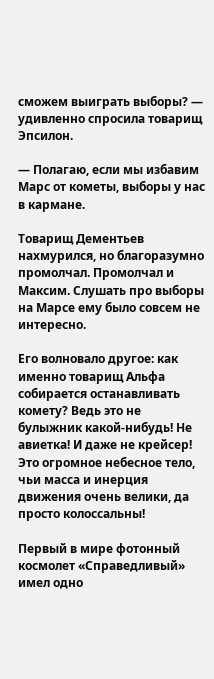сможем выиграть выборы? — удивленно спросила товарищ Эпсилон.

— Полагаю, если мы избавим Марс от кометы, выборы у нас в кармане.

Товарищ Дементьев нахмурился, но благоразумно промолчал. Промолчал и Максим. Слушать про выборы на Марсе ему было совсем не интересно.

Его волновало другое: как именно товарищ Альфа собирается останавливать комету? Ведь это не булыжник какой-нибудь! Не авиетка! И даже не крейсер! Это огромное небесное тело, чьи масса и инерция движения очень велики, да просто колоссальны!

Первый в мире фотонный космолет «Справедливый» имел одно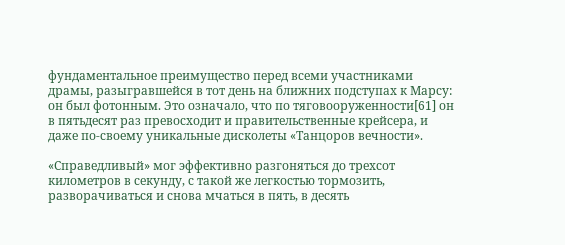фундаментальное преимущество перед всеми участниками драмы, разыгравшейся в тот день на ближних подступах к Марсу: он был фотонным. Это означало, что по тяговооруженности[61] он в пятьдесят раз превосходит и правительственные крейсера, и даже по-своему уникальные дисколеты «Танцоров вечности».

«Справедливый» мог эффективно разгоняться до трехсот километров в секунду, с такой же легкостью тормозить, разворачиваться и снова мчаться в пять, в десять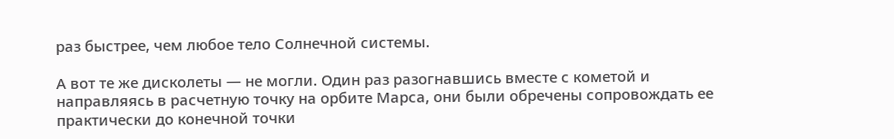раз быстрее, чем любое тело Солнечной системы.

А вот те же дисколеты — не могли. Один раз разогнавшись вместе с кометой и направляясь в расчетную точку на орбите Марса, они были обречены сопровождать ее практически до конечной точки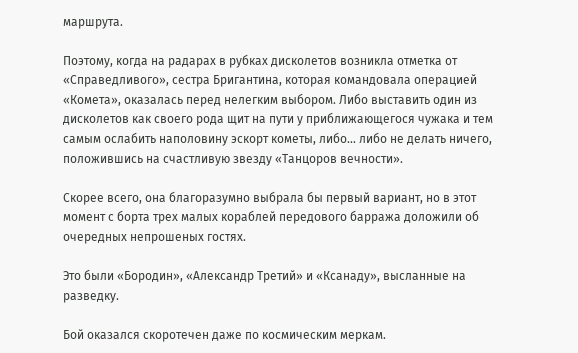маршрута.

Поэтому, когда на радарах в рубках дисколетов возникла отметка от «Справедливого», сестра Бригантина, которая командовала операцией «Комета», оказалась перед нелегким выбором. Либо выставить один из дисколетов как своего рода щит на пути у приближающегося чужака и тем самым ослабить наполовину эскорт кометы, либо… либо не делать ничего, положившись на счастливую звезду «Танцоров вечности».

Скорее всего, она благоразумно выбрала бы первый вариант, но в этот момент с борта трех малых кораблей передового барража доложили об очередных непрошеных гостях.

Это были «Бородин», «Александр Третий» и «Ксанаду», высланные на разведку.

Бой оказался скоротечен даже по космическим меркам.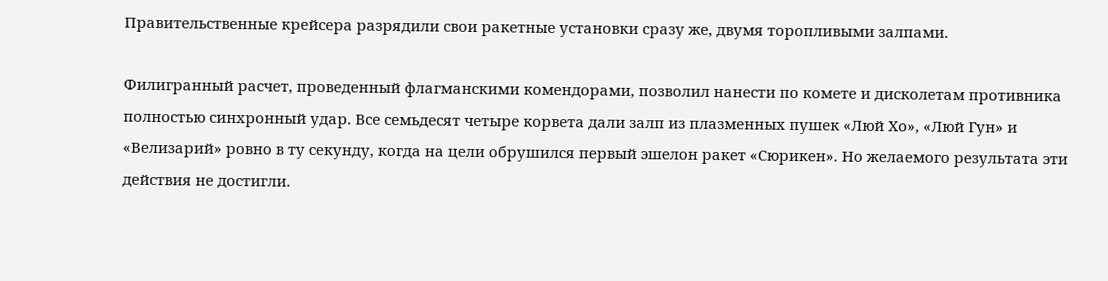Правительственные крейсера разрядили свои ракетные установки сразу же, двумя торопливыми залпами.

Филигранный расчет, проведенный флагманскими комендорами, позволил нанести по комете и дисколетам противника полностью синхронный удар. Все семьдесят четыре корвета дали залп из плазменных пушек «Люй Хо», «Люй Гун» и «Велизарий» ровно в ту секунду, когда на цели обрушился первый эшелон ракет «Сюрикен». Но желаемого результата эти действия не достигли.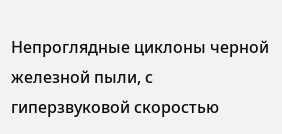Непроглядные циклоны черной железной пыли, с гиперзвуковой скоростью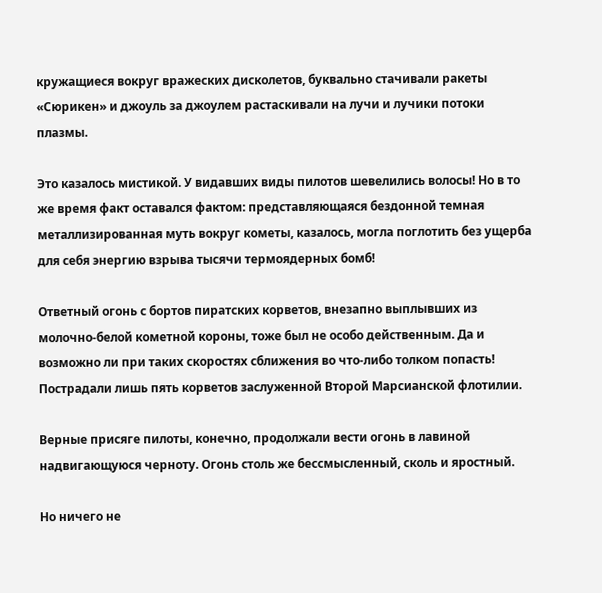кружащиеся вокруг вражеских дисколетов, буквально стачивали ракеты «Сюрикен» и джоуль за джоулем растаскивали на лучи и лучики потоки плазмы.

Это казалось мистикой. У видавших виды пилотов шевелились волосы! Но в то же время факт оставался фактом: представляющаяся бездонной темная металлизированная муть вокруг кометы, казалось, могла поглотить без ущерба для себя энергию взрыва тысячи термоядерных бомб!

Ответный огонь с бортов пиратских корветов, внезапно выплывших из молочно-белой кометной короны, тоже был не особо действенным. Да и возможно ли при таких скоростях сближения во что-либо толком попасть! Пострадали лишь пять корветов заслуженной Второй Марсианской флотилии.

Верные присяге пилоты, конечно, продолжали вести огонь в лавиной надвигающуюся черноту. Огонь столь же бессмысленный, сколь и яростный.

Но ничего не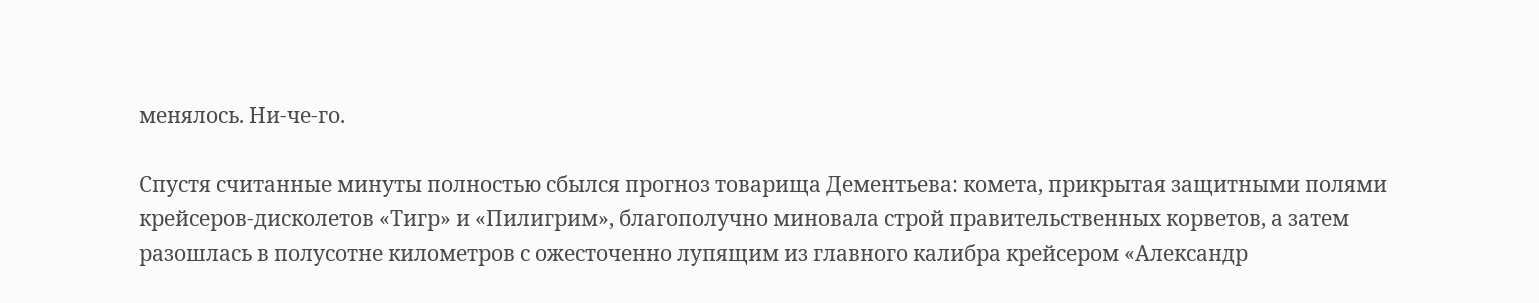менялось. Ни-че-го.

Спустя считанные минуты полностью сбылся прогноз товарища Дементьева: комета, прикрытая защитными полями крейсеров-дисколетов «Тигр» и «Пилигрим», благополучно миновала строй правительственных корветов, а затем разошлась в полусотне километров с ожесточенно лупящим из главного калибра крейсером «Александр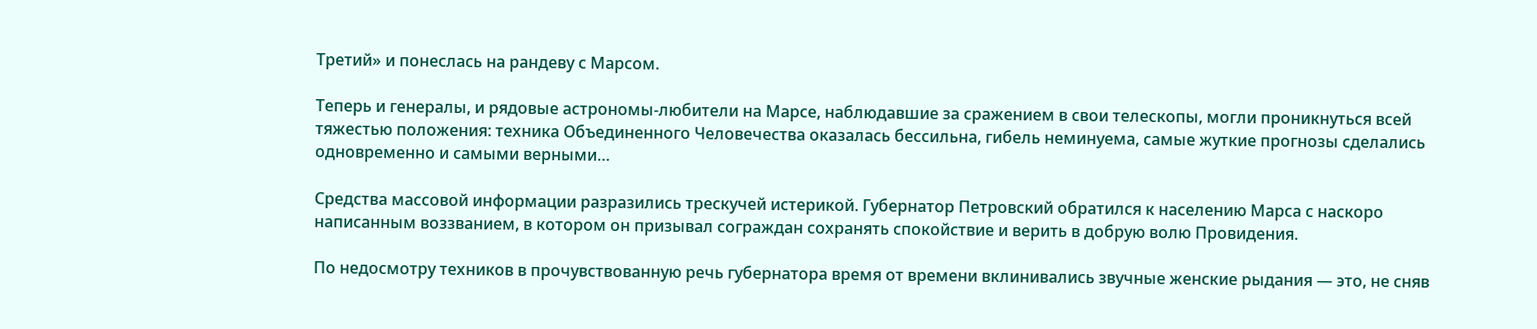Третий» и понеслась на рандеву с Марсом.

Теперь и генералы, и рядовые астрономы-любители на Марсе, наблюдавшие за сражением в свои телескопы, могли проникнуться всей тяжестью положения: техника Объединенного Человечества оказалась бессильна, гибель неминуема, самые жуткие прогнозы сделались одновременно и самыми верными…

Средства массовой информации разразились трескучей истерикой. Губернатор Петровский обратился к населению Марса с наскоро написанным воззванием, в котором он призывал сограждан сохранять спокойствие и верить в добрую волю Провидения.

По недосмотру техников в прочувствованную речь губернатора время от времени вклинивались звучные женские рыдания — это, не сняв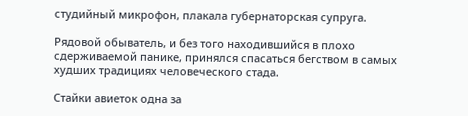студийный микрофон, плакала губернаторская супруга.

Рядовой обыватель, и без того находившийся в плохо сдерживаемой панике, принялся спасаться бегством в самых худших традициях человеческого стада.

Стайки авиеток одна за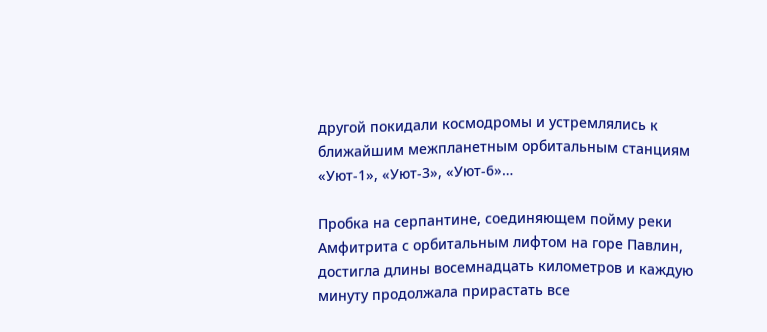другой покидали космодромы и устремлялись к ближайшим межпланетным орбитальным станциям «Уют-1», «Уют-3», «Уют-6»…

Пробка на серпантине, соединяющем пойму реки Амфитрита с орбитальным лифтом на горе Павлин, достигла длины восемнадцать километров и каждую минуту продолжала прирастать все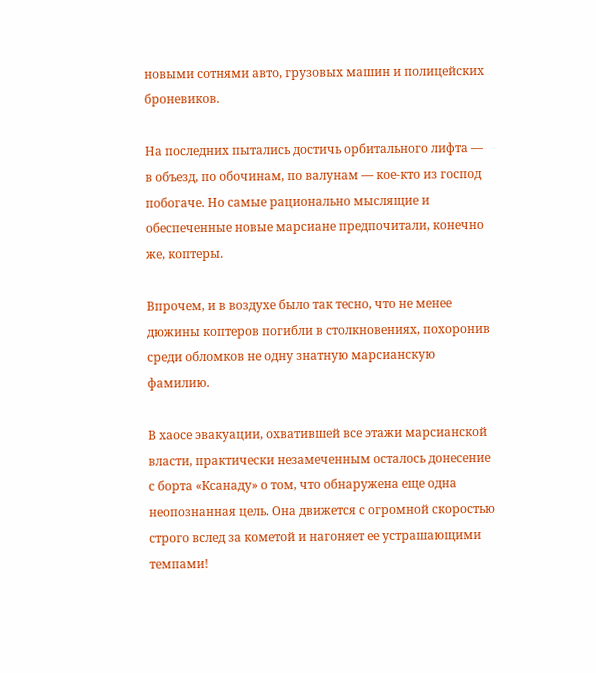новыми сотнями авто, грузовых машин и полицейских броневиков.

На последних пытались достичь орбитального лифта — в объезд, по обочинам, по валунам — кое-кто из господ побогаче. Но самые рационально мыслящие и обеспеченные новые марсиане предпочитали, конечно же, коптеры.

Впрочем, и в воздухе было так тесно, что не менее дюжины коптеров погибли в столкновениях, похоронив среди обломков не одну знатную марсианскую фамилию.

В хаосе эвакуации, охватившей все этажи марсианской власти, практически незамеченным осталось донесение с борта «Ксанаду» о том, что обнаружена еще одна неопознанная цель. Она движется с огромной скоростью строго вслед за кометой и нагоняет ее устрашающими темпами!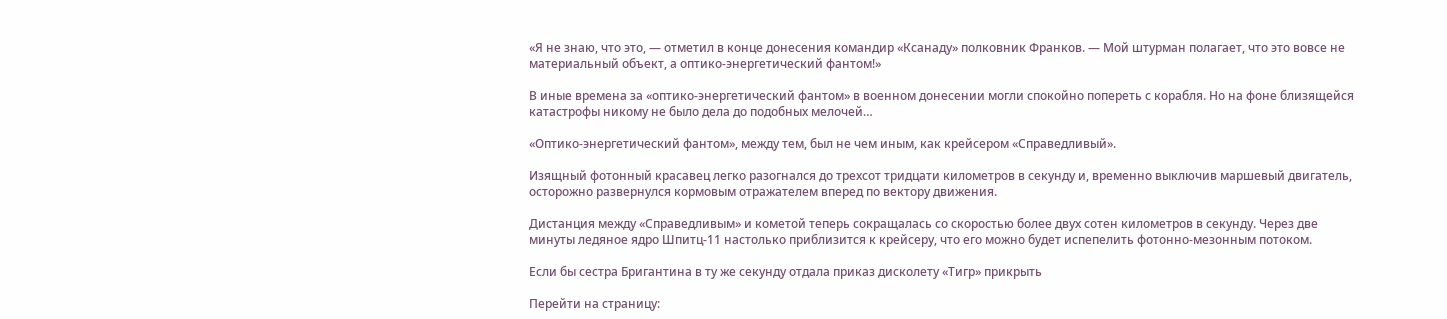«Я не знаю, что это, — отметил в конце донесения командир «Ксанаду» полковник Франков. — Мой штурман полагает, что это вовсе не материальный объект, а оптико-энергетический фантом!»

В иные времена за «оптико-энергетический фантом» в военном донесении могли спокойно попереть с корабля. Но на фоне близящейся катастрофы никому не было дела до подобных мелочей…

«Оптико-энергетический фантом», между тем, был не чем иным, как крейсером «Справедливый».

Изящный фотонный красавец легко разогнался до трехсот тридцати километров в секунду и, временно выключив маршевый двигатель, осторожно развернулся кормовым отражателем вперед по вектору движения.

Дистанция между «Справедливым» и кометой теперь сокращалась со скоростью более двух сотен километров в секунду. Через две минуты ледяное ядро Шпитц-11 настолько приблизится к крейсеру, что его можно будет испепелить фотонно-мезонным потоком.

Если бы сестра Бригантина в ту же секунду отдала приказ дисколету «Тигр» прикрыть

Перейти на страницу: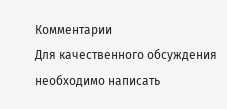Комментарии
Для качественного обсуждения необходимо написать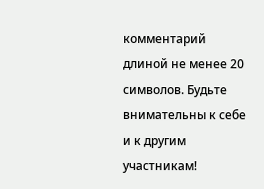комментарий длиной не менее 20 символов. Будьте внимательны к себе и к другим участникам!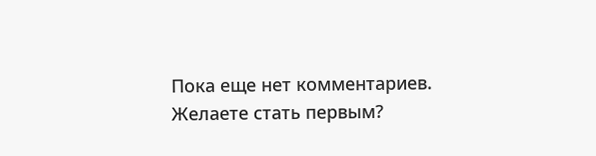Пока еще нет комментариев. Желаете стать первым?